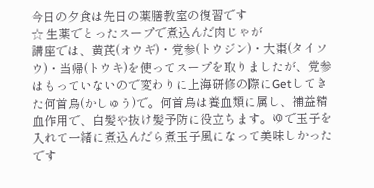今日の夕食は先日の薬膳教室の復習です
☆ 生薬でとったスープで煮込んだ肉じゃが
講座では、黄芪(オウギ)・党参(トウジン)・大棗(タイソウ)・当帰(トウキ)を使ってスープを取りましたが、党参はもっていないので変わりに上海研修の際にGetしてきた何首烏(かしゅう)で。何首烏は養血類に属し、補益精血作用で、白髪や抜け髪予防に役立ちます。ゆで玉子を入れて一緒に煮込んだら煮玉子風になって美味しかったです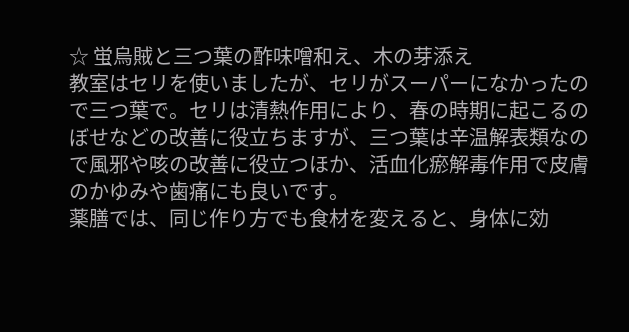☆ 蛍烏賊と三つ葉の酢味噌和え、木の芽添え
教室はセリを使いましたが、セリがスーパーになかったので三つ葉で。セリは清熱作用により、春の時期に起こるのぼせなどの改善に役立ちますが、三つ葉は辛温解表類なので風邪や咳の改善に役立つほか、活血化瘀解毒作用で皮膚のかゆみや歯痛にも良いです。
薬膳では、同じ作り方でも食材を変えると、身体に効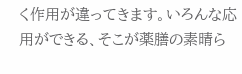く作用が違ってきます。いろんな応用ができる、そこが薬膳の素晴ら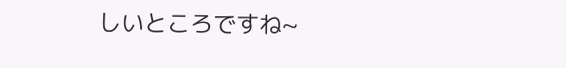しいところですね~